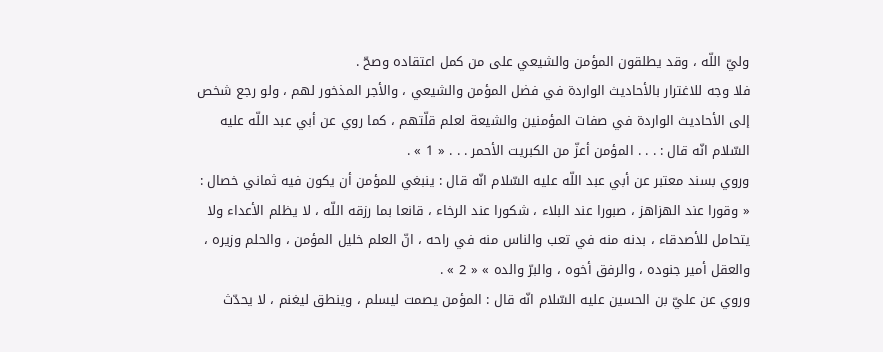وليّ اللّه ، وقد يطلقون المؤمن والشيعي على من كمل اعتقاده وصحّ .
فلا وجه للاغترار بالأحاديث الواردة في فضل المؤمن والشيعي ، والأجر المذخور لهم ، ولو رجع شخص إلى الأحاديث الواردة في صفات المؤمنين والشيعة لعلم قلّتهم ، كما روي عن أبي عبد اللّه عليه السّلام انّه قال : . . . المؤمن أعزّ من الكبريت الأحمر . . . « 1 » .
وروي بسند معتبر عن أبي عبد اللّه عليه السّلام انّه قال : ينبغي للمؤمن أن يكون فيه ثماني خصال :
« وقورا عند الهزاهز ، صبورا عند البلاء ، شكورا عند الرخاء ، قانعا بما رزقه اللّه ، لا يظلم الأعداء ولا يتحامل للأصدقاء ، بدنه منه في تعب والناس منه في راحه ، انّ العلم خليل المؤمن ، والحلم وزيره ، والعقل أمير جنوده ، والرفق أخوه ، والبرّ والده » « 2 » .
وروي عن عليّ بن الحسين عليه السّلام انّه قال : المؤمن يصمت ليسلم ، وينطق ليغنم ، لا يحدّث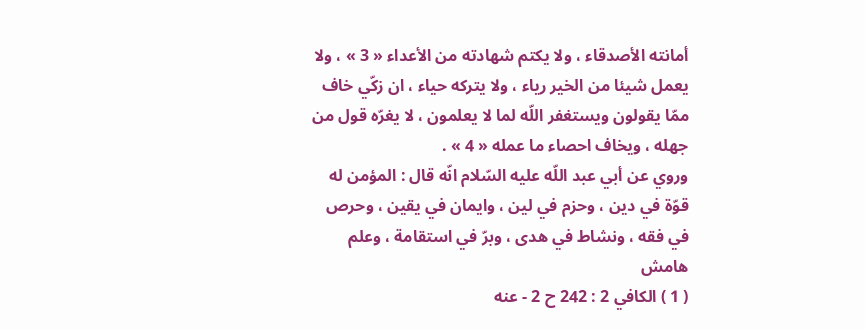أمانته الأصدقاء ، ولا يكتم شهادته من الأعداء « 3 » ، ولا يعمل شيئا من الخير رياء ، ولا يتركه حياء ، ان زكّي خاف ممّا يقولون ويستغفر اللّه لما لا يعلمون ، لا يغرّه قول من جهله ، ويخاف احصاء ما عمله « 4 » .
وروي عن أبي عبد اللّه عليه السّلام انّه قال : المؤمن له قوّة في دين ، وحزم في لين ، وايمان في يقين ، وحرص في فقه ، ونشاط في هدى ، وبرّ في استقامة ، وعلم
هامش
( 1 ) الكافي 2 : 242 ح 2 - عنه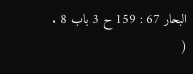البحار 67 : 159 ح 3 باب 8 .
(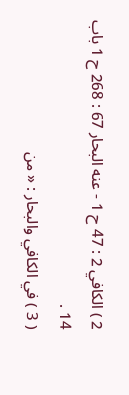2 ) الكافي 2 : 47 ح 1 - عنه البحار 67 : 268 ح 1 باب 14 .
( 3 ) في الكافي والبحار : « من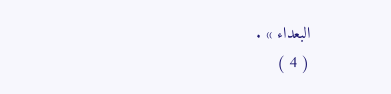البعداء » .
( 4 )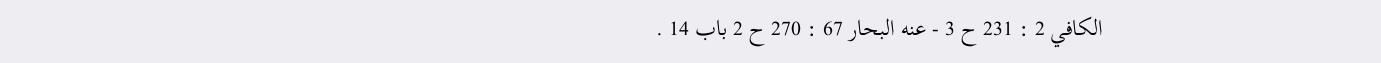الكافي 2 : 231 ح 3 - عنه البحار 67 : 270 ح 2 باب 14 .